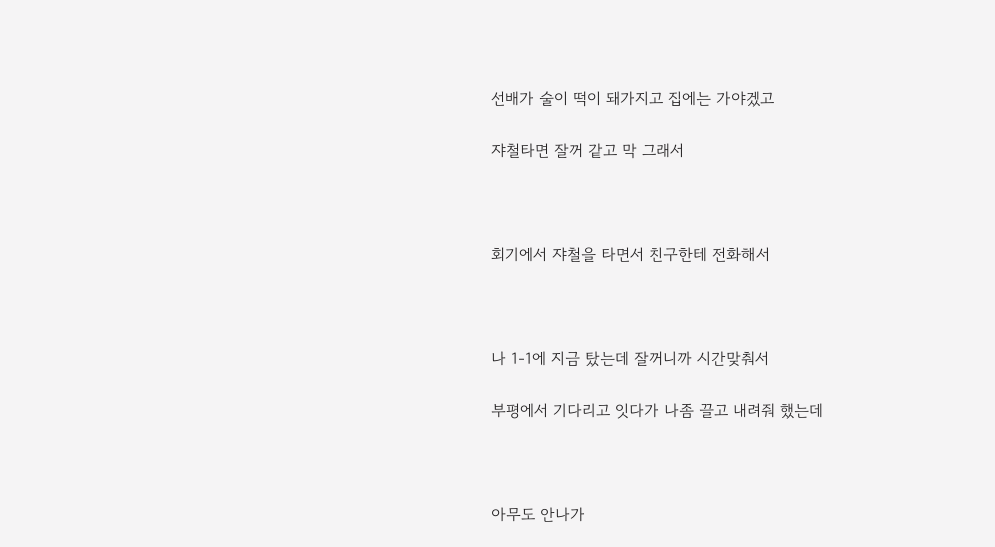선배가 술이 떡이 돼가지고 집에는 가야겠고

쟈철타면 잘꺼 같고 막 그래서



회기에서 쟈철을 타면서 친구한테 전화해서



나 1-1에 지금 탔는데 잘꺼니까 시간맞춰서

부평에서 기다리고 잇다가 나좀 끌고 내려줘 했는데



아무도 안나가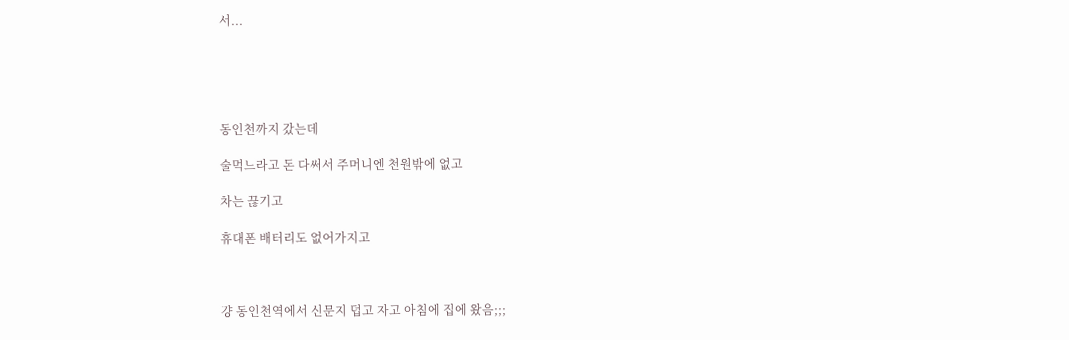서...





동인천까지 갔는데

술먹느라고 돈 다써서 주머니엔 천원밖에 없고

차는 끊기고

휴대폰 배터리도 없어가지고



걍 동인천역에서 신문지 덥고 자고 아침에 집에 왔음;;;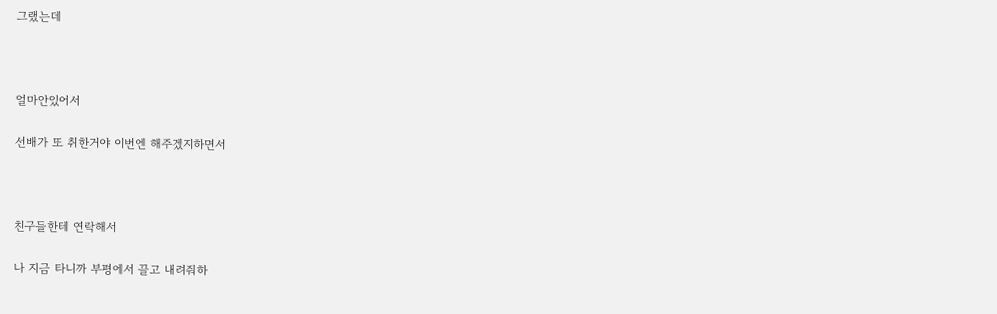그랬는데



얼마안있어서

선배가 또 취한거야 이번엔 해주겠지하면서



친구들한테 연락해서

나 지금 타니까 부평에서 끌고 내려줘하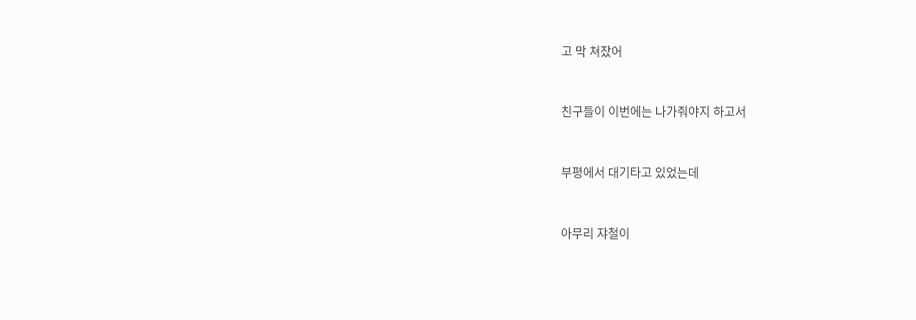고 막 쳐잤어



친구들이 이번에는 나가줘야지 하고서



부평에서 대기타고 있었는데



아무리 쟈철이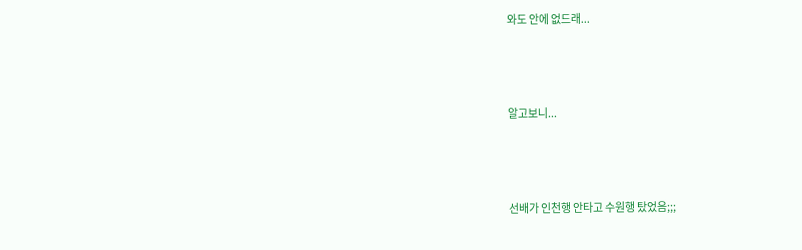와도 안에 없드래...



알고보니...



선배가 인천행 안타고 수원행 탔었음;;;